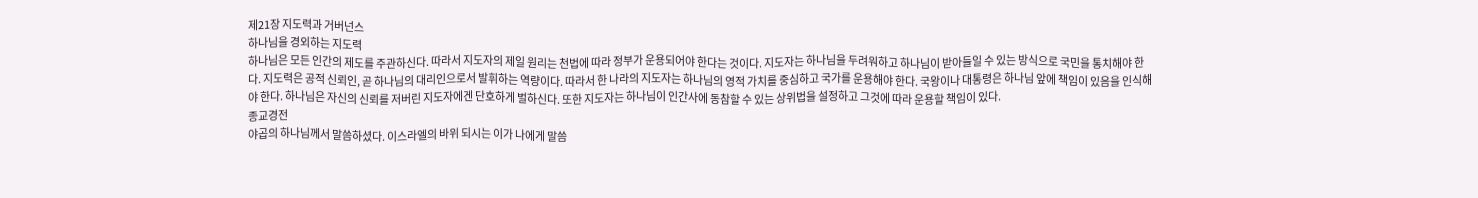제21장 지도력과 거버넌스
하나님을 경외하는 지도력
하나님은 모든 인간의 제도를 주관하신다. 따라서 지도자의 제일 원리는 천법에 따라 정부가 운용되어야 한다는 것이다. 지도자는 하나님을 두려워하고 하나님이 받아들일 수 있는 방식으로 국민을 통치해야 한다. 지도력은 공적 신뢰인, 곧 하나님의 대리인으로서 발휘하는 역량이다. 따라서 한 나라의 지도자는 하나님의 영적 가치를 중심하고 국가를 운용해야 한다. 국왕이나 대통령은 하나님 앞에 책임이 있음을 인식해야 한다. 하나님은 자신의 신뢰를 저버린 지도자에겐 단호하게 벌하신다. 또한 지도자는 하나님이 인간사에 동참할 수 있는 상위법을 설정하고 그것에 따라 운용할 책임이 있다.
종교경전
야곱의 하나님께서 말씀하셨다. 이스라엘의 바위 되시는 이가 나에게 말씀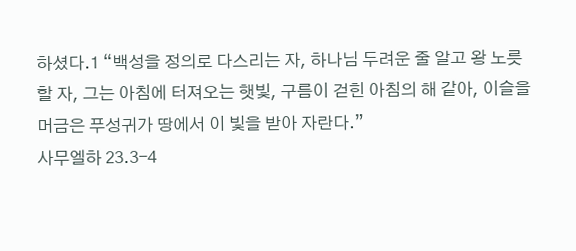하셨다.1 “백성을 정의로 다스리는 자, 하나님 두려운 줄 알고 왕 노릇 할 자, 그는 아침에 터져오는 햇빛, 구름이 걷힌 아침의 해 같아, 이슬을 머금은 푸성귀가 땅에서 이 빛을 받아 자란다.”
사무엘하 23.3-4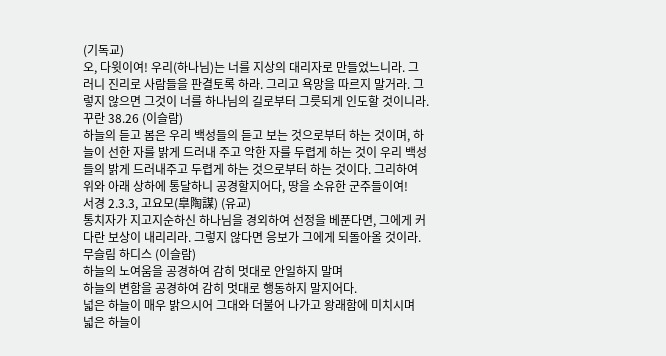(기독교)
오, 다윗이여! 우리(하나님)는 너를 지상의 대리자로 만들었느니라. 그러니 진리로 사람들을 판결토록 하라. 그리고 욕망을 따르지 말거라. 그렇지 않으면 그것이 너를 하나님의 길로부터 그릇되게 인도할 것이니라.
꾸란 38.26 (이슬람)
하늘의 듣고 봄은 우리 백성들의 듣고 보는 것으로부터 하는 것이며, 하늘이 선한 자를 밝게 드러내 주고 악한 자를 두렵게 하는 것이 우리 백성들의 밝게 드러내주고 두렵게 하는 것으로부터 하는 것이다. 그리하여 위와 아래 상하에 통달하니 공경할지어다, 땅을 소유한 군주들이여!
서경 2.3.3, 고요모(皐陶謀) (유교)
통치자가 지고지순하신 하나님을 경외하여 선정을 베푼다면, 그에게 커다란 보상이 내리리라. 그렇지 않다면 응보가 그에게 되돌아올 것이라.
무슬림 하디스 (이슬람)
하늘의 노여움을 공경하여 감히 멋대로 안일하지 말며
하늘의 변함을 공경하여 감히 멋대로 행동하지 말지어다.
넓은 하늘이 매우 밝으시어 그대와 더불어 나가고 왕래함에 미치시며
넓은 하늘이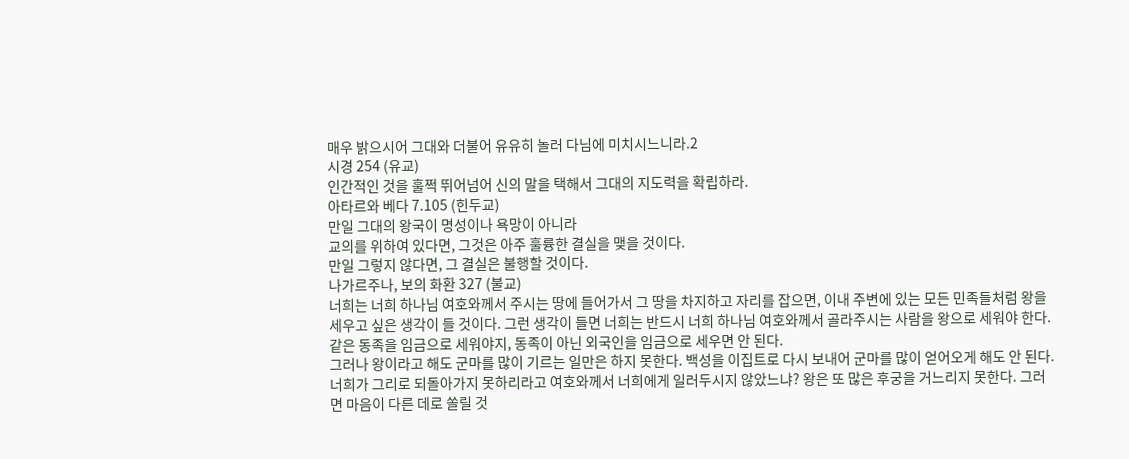매우 밝으시어 그대와 더불어 유유히 놀러 다님에 미치시느니라.2
시경 254 (유교)
인간적인 것을 훌쩍 뛰어넘어 신의 말을 택해서 그대의 지도력을 확립하라.
아타르와 베다 7.105 (힌두교)
만일 그대의 왕국이 명성이나 욕망이 아니라
교의를 위하여 있다면, 그것은 아주 훌륭한 결실을 맺을 것이다.
만일 그렇지 않다면, 그 결실은 불행할 것이다.
나가르주나, 보의 화환 327 (불교)
너희는 너희 하나님 여호와께서 주시는 땅에 들어가서 그 땅을 차지하고 자리를 잡으면, 이내 주변에 있는 모든 민족들처럼 왕을 세우고 싶은 생각이 들 것이다. 그런 생각이 들면 너희는 반드시 너희 하나님 여호와께서 골라주시는 사람을 왕으로 세워야 한다. 같은 동족을 임금으로 세워야지, 동족이 아닌 외국인을 임금으로 세우면 안 된다.
그러나 왕이라고 해도 군마를 많이 기르는 일만은 하지 못한다. 백성을 이집트로 다시 보내어 군마를 많이 얻어오게 해도 안 된다. 너희가 그리로 되돌아가지 못하리라고 여호와께서 너희에게 일러두시지 않았느냐? 왕은 또 많은 후궁을 거느리지 못한다. 그러면 마음이 다른 데로 쏠릴 것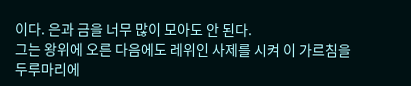이다. 은과 금을 너무 많이 모아도 안 된다.
그는 왕위에 오른 다음에도 레위인 사제를 시켜 이 가르침을 두루마리에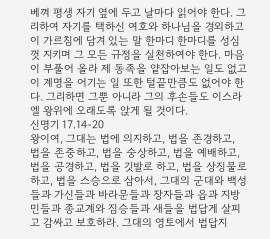베껴 평생 자기 옆에 두고 날마다 읽어야 한다. 그리하여 자기를 택하신 여호와 하나님을 경외하고 이 가르침에 담겨 있는 말 한마디 한마디를 성심껏 지키며 그 모든 규정을 실천하여야 한다. 마음이 부풀어 올라 제 동족을 얕잡아보는 일도 없고 이 계명을 어기는 일 또한 털끝만큼도 없어야 한다. 그리하면 그뿐 아니라 그의 후손들도 이스라엘 왕위에 오래도록 앉게 될 것이다.
신명기 17.14-20
왕이여, 그대는 법에 의지하고, 법을 존경하고, 법을 존중하고, 법을 숭상하고, 법을 예배하고, 법을 공경하고, 법을 깃발로 하고, 법을 상징물로 하고, 법을 스승으로 삼아서, 그대의 군대와 백성들과 가신들과 바라문들과 장자들과 읍과 지방민들과 종교계와 짐승들과 새들을 법답게 살피고 감싸고 보호하라. 그대의 영토에서 법답지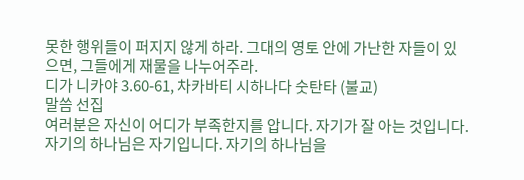못한 행위들이 퍼지지 않게 하라. 그대의 영토 안에 가난한 자들이 있으면, 그들에게 재물을 나누어주라.
디가 니카야 3.60-61, 차카바티 시하나다 숫탄타 (불교)
말씀 선집
여러분은 자신이 어디가 부족한지를 압니다. 자기가 잘 아는 것입니다. 자기의 하나님은 자기입니다. 자기의 하나님을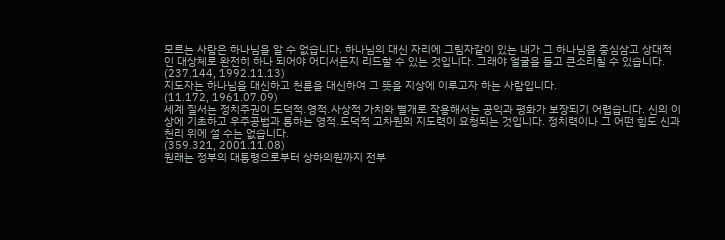모르는 사람은 하나님을 알 수 없습니다. 하나님의 대신 자리에 그림자같이 있는 내가 그 하나님을 중심삼고 상대적인 대상체로 완전히 하나 되어야 어디서든지 리드할 수 있는 것입니다. 그래야 얼굴을 들고 큰소리칠 수 있습니다.
(237.144, 1992.11.13)
지도자는 하나님을 대신하고 천륜을 대신하여 그 뜻을 지상에 이루고자 하는 사람입니다.
(11.172, 1961.07.09)
세계 질서는 정치주권이 도덕적․영적․사상적 가치와 별개로 작용해서는 공익과 평화가 보장되기 어렵습니다. 신의 이상에 기초하고 우주공법과 통하는 영적․도덕적 고차원의 지도력이 요청되는 것입니다. 정치력이나 그 어떤 힘도 신과 천리 위에 설 수는 없습니다.
(359.321, 2001.11.08)
원래는 정부의 대통령으로부터 상하의원까지 전부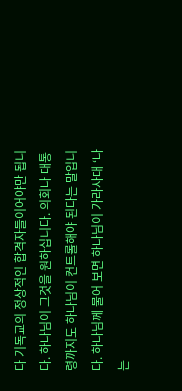다 기독교의 정상적인 합격자들이어야만 됩니다. 하나님이 그것을 원하십니다. 의회나 대통령까지도 하나님이 컨트롤해야 된다는 말입니다. 하나님께 물어 보면 하나님이 가라사대 ‘나는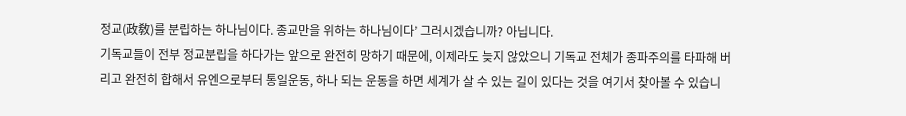정교(政敎)를 분립하는 하나님이다. 종교만을 위하는 하나님이다’ 그러시겠습니까? 아닙니다.
기독교들이 전부 정교분립을 하다가는 앞으로 완전히 망하기 때문에, 이제라도 늦지 않았으니 기독교 전체가 종파주의를 타파해 버리고 완전히 합해서 유엔으로부터 통일운동, 하나 되는 운동을 하면 세계가 살 수 있는 길이 있다는 것을 여기서 찾아볼 수 있습니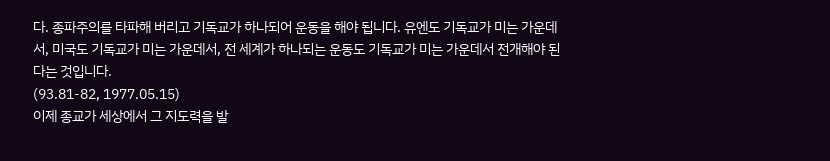다. 종파주의를 타파해 버리고 기독교가 하나되어 운동을 해야 됩니다. 유엔도 기독교가 미는 가운데서, 미국도 기독교가 미는 가운데서, 전 세계가 하나되는 운동도 기독교가 미는 가운데서 전개해야 된다는 것입니다.
(93.81-82, 1977.05.15)
이제 종교가 세상에서 그 지도력을 발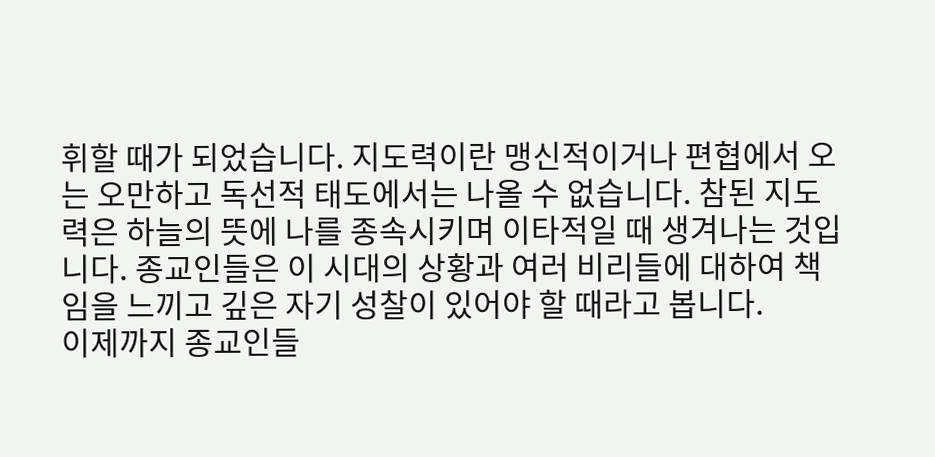휘할 때가 되었습니다. 지도력이란 맹신적이거나 편협에서 오는 오만하고 독선적 태도에서는 나올 수 없습니다. 참된 지도력은 하늘의 뜻에 나를 종속시키며 이타적일 때 생겨나는 것입니다. 종교인들은 이 시대의 상황과 여러 비리들에 대하여 책임을 느끼고 깊은 자기 성찰이 있어야 할 때라고 봅니다.
이제까지 종교인들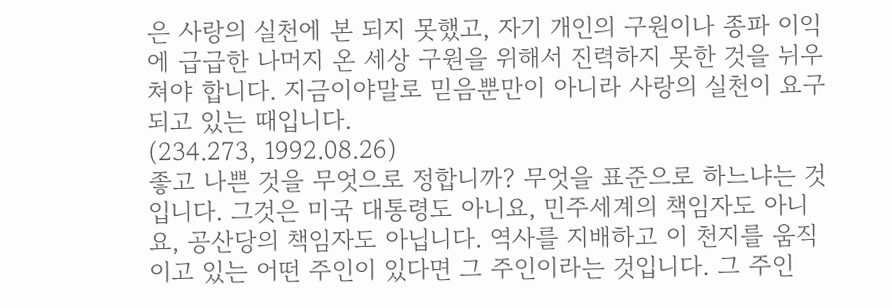은 사랑의 실천에 본 되지 못했고, 자기 개인의 구원이나 종파 이익에 급급한 나머지 온 세상 구원을 위해서 진력하지 못한 것을 뉘우쳐야 합니다. 지금이야말로 믿음뿐만이 아니라 사랑의 실천이 요구되고 있는 때입니다.
(234.273, 1992.08.26)
좋고 나쁜 것을 무엇으로 정합니까? 무엇을 표준으로 하느냐는 것입니다. 그것은 미국 대통령도 아니요, 민주세계의 책임자도 아니요, 공산당의 책임자도 아닙니다. 역사를 지배하고 이 천지를 움직이고 있는 어떤 주인이 있다면 그 주인이라는 것입니다. 그 주인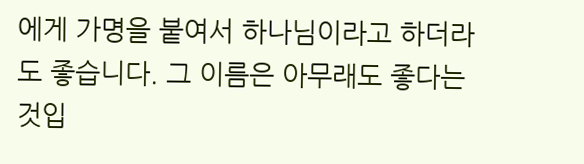에게 가명을 붙여서 하나님이라고 하더라도 좋습니다. 그 이름은 아무래도 좋다는 것입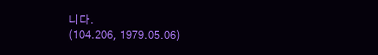니다.
(104.206, 1979.05.06)